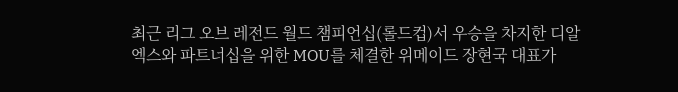최근 리그 오브 레전드 월드 챔피언십(롤드컵)서 우승을 차지한 디알엑스와 파트너십을 위한 MOU를 체결한 위메이드 장현국 대표가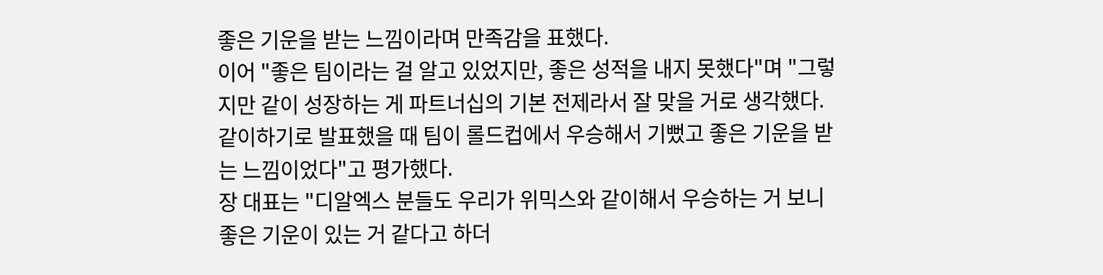좋은 기운을 받는 느낌이라며 만족감을 표했다.
이어 "좋은 팀이라는 걸 알고 있었지만, 좋은 성적을 내지 못했다"며 "그렇지만 같이 성장하는 게 파트너십의 기본 전제라서 잘 맞을 거로 생각했다. 같이하기로 발표했을 때 팀이 롤드컵에서 우승해서 기뻤고 좋은 기운을 받는 느낌이었다"고 평가했다.
장 대표는 "디알엑스 분들도 우리가 위믹스와 같이해서 우승하는 거 보니 좋은 기운이 있는 거 같다고 하더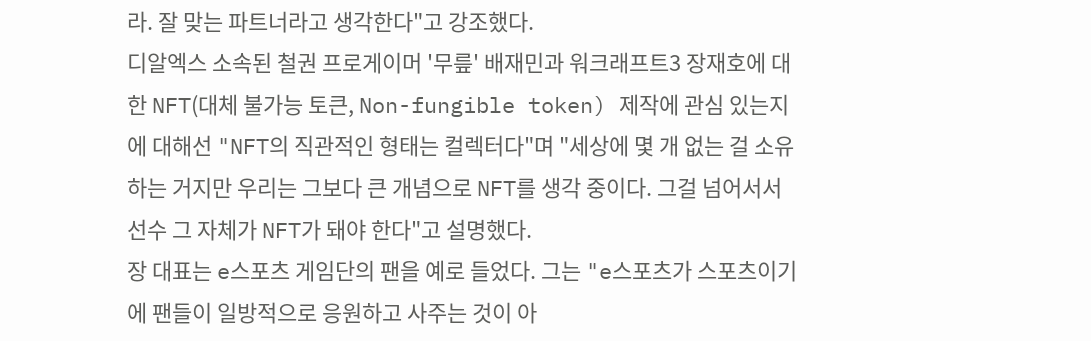라. 잘 맞는 파트너라고 생각한다"고 강조했다.
디알엑스 소속된 철권 프로게이머 '무릎' 배재민과 워크래프트3 장재호에 대한 NFT(대체 불가능 토큰, Non-fungible token) 제작에 관심 있는지에 대해선 "NFT의 직관적인 형태는 컬렉터다"며 "세상에 몇 개 없는 걸 소유하는 거지만 우리는 그보다 큰 개념으로 NFT를 생각 중이다. 그걸 넘어서서 선수 그 자체가 NFT가 돼야 한다"고 설명했다.
장 대표는 e스포츠 게임단의 팬을 예로 들었다. 그는 "e스포츠가 스포츠이기에 팬들이 일방적으로 응원하고 사주는 것이 아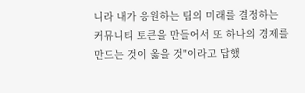니라 내가 응원하는 팀의 미래를 결정하는 커뮤니티 토큰을 만들어서 또 하나의 경제를 만드는 것이 옳을 것"이라고 답했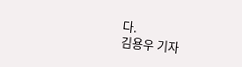다.
김용우 기자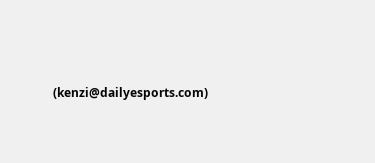(kenzi@dailyesports.com)